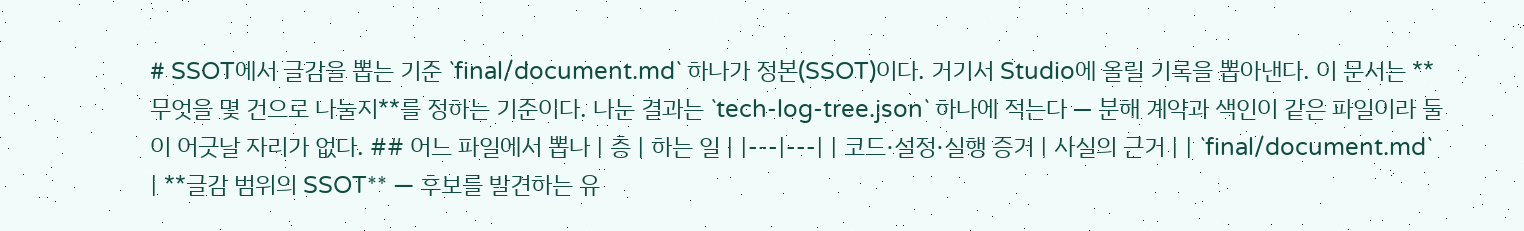# SSOT에서 글감을 뽑는 기준 `final/document.md` 하나가 정본(SSOT)이다. 거기서 Studio에 올릴 기록을 뽑아낸다. 이 문서는 **무엇을 몇 건으로 나눌지**를 정하는 기준이다. 나눈 결과는 `tech-log-tree.json` 하나에 적는다 — 분해 계약과 색인이 같은 파일이라 둘이 어긋날 자리가 없다. ## 어느 파일에서 뽑나 | 층 | 하는 일 | |---|---| | 코드·설정·실행 증거 | 사실의 근거 | | `final/document.md` | **글감 범위의 SSOT** — 후보를 발견하는 유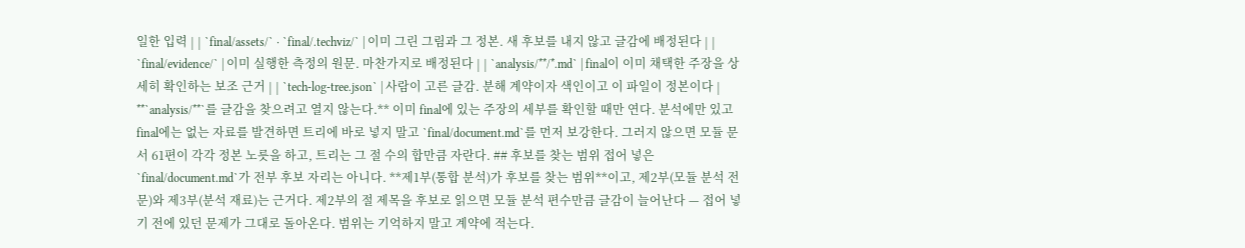일한 입력 | | `final/assets/` · `final/.techviz/` | 이미 그린 그림과 그 정본. 새 후보를 내지 않고 글감에 배정된다 | | `final/evidence/` | 이미 실행한 측정의 원문. 마찬가지로 배정된다 | | `analysis/**/*.md` | final이 이미 채택한 주장을 상세히 확인하는 보조 근거 | | `tech-log-tree.json` | 사람이 고른 글감. 분해 계약이자 색인이고 이 파일이 정본이다 | **`analysis/**`를 글감을 찾으려고 열지 않는다.** 이미 final에 있는 주장의 세부를 확인할 때만 연다. 분석에만 있고 final에는 없는 자료를 발견하면 트리에 바로 넣지 말고 `final/document.md`를 먼저 보강한다. 그러지 않으면 모듈 문서 61편이 각각 정본 노릇을 하고, 트리는 그 절 수의 합만큼 자란다. ## 후보를 찾는 범위 접어 넣은 `final/document.md`가 전부 후보 자리는 아니다. **제1부(통합 분석)가 후보를 찾는 범위**이고, 제2부(모듈 분석 전문)와 제3부(분석 재료)는 근거다. 제2부의 절 제목을 후보로 읽으면 모듈 분석 편수만큼 글감이 늘어난다 — 접어 넣기 전에 있던 문제가 그대로 돌아온다. 범위는 기억하지 말고 계약에 적는다.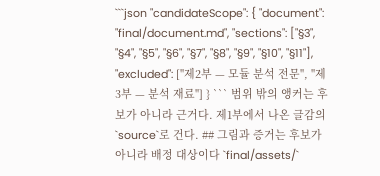```json "candidateScope": { "document": "final/document.md", "sections": ["§3", "§4", "§5", "§6", "§7", "§8", "§9", "§10", "§11"], "excluded": ["제2부 — 모듈 분석 전문", "제3부 — 분석 재료"] } ``` 범위 밖의 앵커는 후보가 아니라 근거다. 제1부에서 나온 글감의 `source`로 건다. ## 그림과 증거는 후보가 아니라 배정 대상이다 `final/assets/`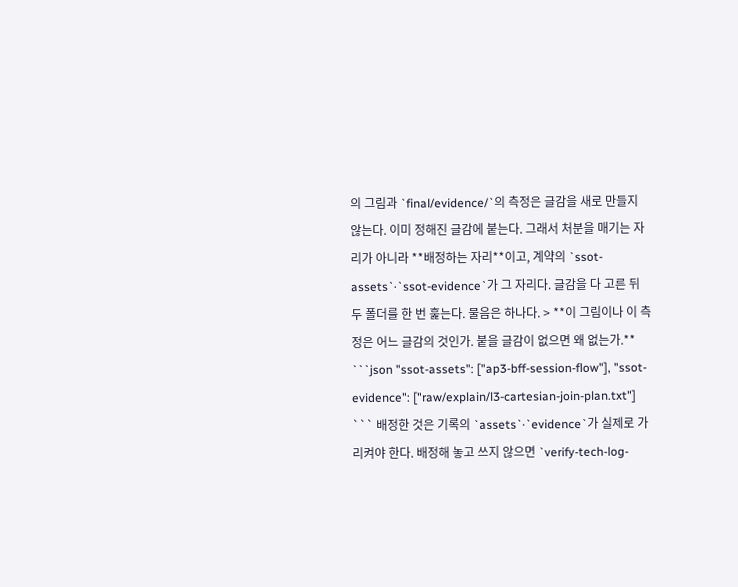의 그림과 `final/evidence/`의 측정은 글감을 새로 만들지 않는다. 이미 정해진 글감에 붙는다. 그래서 처분을 매기는 자리가 아니라 **배정하는 자리**이고, 계약의 `ssot-assets`·`ssot-evidence`가 그 자리다. 글감을 다 고른 뒤 두 폴더를 한 번 훑는다. 물음은 하나다. > **이 그림이나 이 측정은 어느 글감의 것인가. 붙을 글감이 없으면 왜 없는가.** ```json "ssot-assets": ["ap3-bff-session-flow"], "ssot-evidence": ["raw/explain/l3-cartesian-join-plan.txt"] ``` 배정한 것은 기록의 `assets`·`evidence`가 실제로 가리켜야 한다. 배정해 놓고 쓰지 않으면 `verify-tech-log-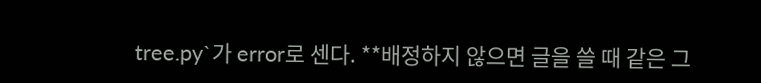tree.py`가 error로 센다. **배정하지 않으면 글을 쓸 때 같은 그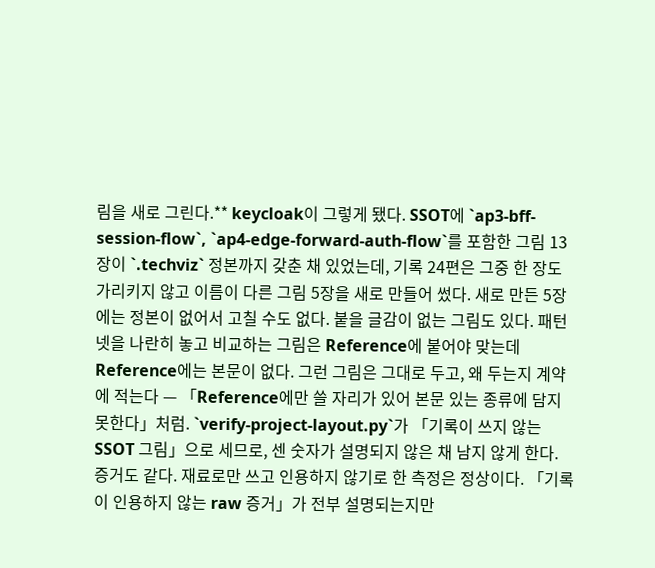림을 새로 그린다.** keycloak이 그렇게 됐다. SSOT에 `ap3-bff-session-flow`, `ap4-edge-forward-auth-flow`를 포함한 그림 13장이 `.techviz` 정본까지 갖춘 채 있었는데, 기록 24편은 그중 한 장도 가리키지 않고 이름이 다른 그림 5장을 새로 만들어 썼다. 새로 만든 5장에는 정본이 없어서 고칠 수도 없다. 붙을 글감이 없는 그림도 있다. 패턴 넷을 나란히 놓고 비교하는 그림은 Reference에 붙어야 맞는데 Reference에는 본문이 없다. 그런 그림은 그대로 두고, 왜 두는지 계약에 적는다 — 「Reference에만 쓸 자리가 있어 본문 있는 종류에 담지 못한다」처럼. `verify-project-layout.py`가 「기록이 쓰지 않는 SSOT 그림」으로 세므로, 센 숫자가 설명되지 않은 채 남지 않게 한다. 증거도 같다. 재료로만 쓰고 인용하지 않기로 한 측정은 정상이다. 「기록이 인용하지 않는 raw 증거」가 전부 설명되는지만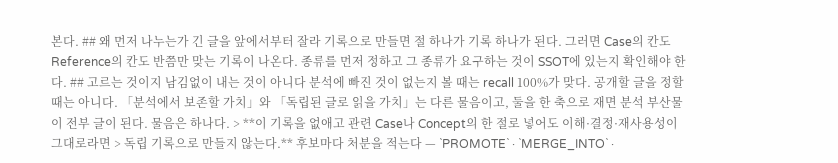본다. ## 왜 먼저 나누는가 긴 글을 앞에서부터 잘라 기록으로 만들면 절 하나가 기록 하나가 된다. 그러면 Case의 칸도 Reference의 칸도 반쯤만 맞는 기록이 나온다. 종류를 먼저 정하고 그 종류가 요구하는 것이 SSOT에 있는지 확인해야 한다. ## 고르는 것이지 남김없이 내는 것이 아니다 분석에 빠진 것이 없는지 볼 때는 recall 100%가 맞다. 공개할 글을 정할 때는 아니다. 「분석에서 보존할 가치」와 「독립된 글로 읽을 가치」는 다른 물음이고, 둘을 한 축으로 재면 분석 부산물이 전부 글이 된다. 물음은 하나다. > **이 기록을 없애고 관련 Case나 Concept의 한 절로 넣어도 이해·결정·재사용성이 그대로라면 > 독립 기록으로 만들지 않는다.** 후보마다 처분을 적는다 — `PROMOTE` · `MERGE_INTO` ·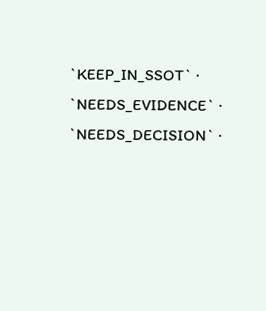`KEEP_IN_SSOT` · `NEEDS_EVIDENCE` · `NEEDS_DECISION` ·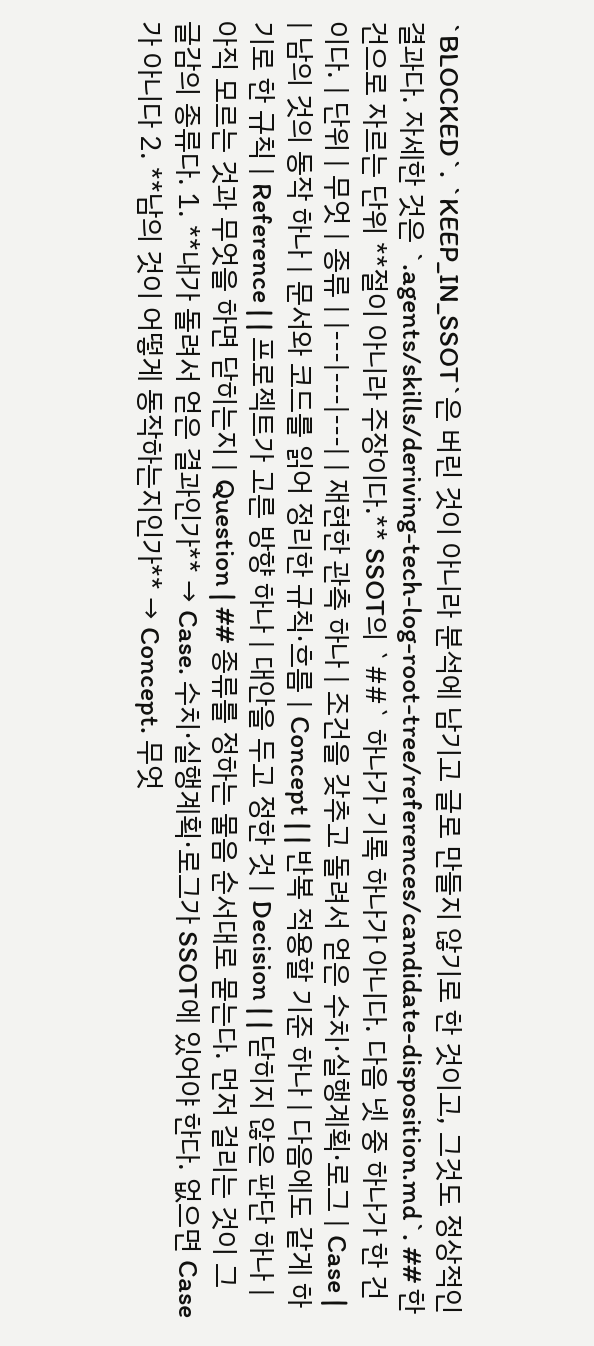`BLOCKED`. `KEEP_IN_SSOT`은 버린 것이 아니라 분석에 남기고 글로 만들지 않기로 한 것이고, 그것도 정상적인 결과다. 자세한 것은 `.agents/skills/deriving-tech-log-root-tree/references/candidate-disposition.md`. ## 한 건으로 자르는 단위 **절이 아니라 주장이다.** SSOT의 `##` 하나가 기록 하나가 아니다. 다음 넷 중 하나가 한 건이다. | 단위 | 무엇 | 종류 | |---|---|---| | 재현한 관측 하나 | 조건을 갖추고 돌려서 얻은 수치·실행계획·로그 | Case | | 남의 것의 동작 하나 | 문서와 코드를 읽어 정리한 규칙·흐름 | Concept | | 반복 적용할 기준 하나 | 다음에도 같게 하기로 한 규칙 | Reference | | 프로젝트가 고른 방향 하나 | 대안을 두고 정한 것 | Decision | | 닫히지 않은 판단 하나 | 아직 모르는 것과 무엇을 하면 닫히는지 | Question | ## 종류를 정하는 물음 순서대로 묻는다. 먼저 걸리는 것이 그 글감의 종류다. 1. **내가 돌려서 얻은 결과인가** → Case. 수치·실행계획·로그가 SSOT에 있어야 한다. 없으면 Case가 아니다 2. **남의 것이 어떻게 동작하는지인가** → Concept. 무엇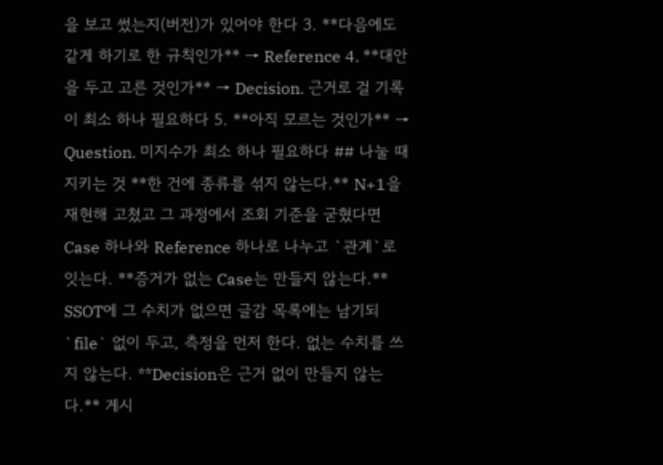을 보고 썼는지(버전)가 있어야 한다 3. **다음에도 같게 하기로 한 규칙인가** → Reference 4. **대안을 두고 고른 것인가** → Decision. 근거로 걸 기록이 최소 하나 필요하다 5. **아직 모르는 것인가** → Question. 미지수가 최소 하나 필요하다 ## 나눌 때 지키는 것 **한 건에 종류를 섞지 않는다.** N+1을 재현해 고쳤고 그 과정에서 조회 기준을 굳혔다면 Case 하나와 Reference 하나로 나누고 `관계`로 잇는다. **증거가 없는 Case는 만들지 않는다.** SSOT에 그 수치가 없으면 글감 목록에는 남기되 `file` 없이 두고, 측정을 먼저 한다. 없는 수치를 쓰지 않는다. **Decision은 근거 없이 만들지 않는다.** 게시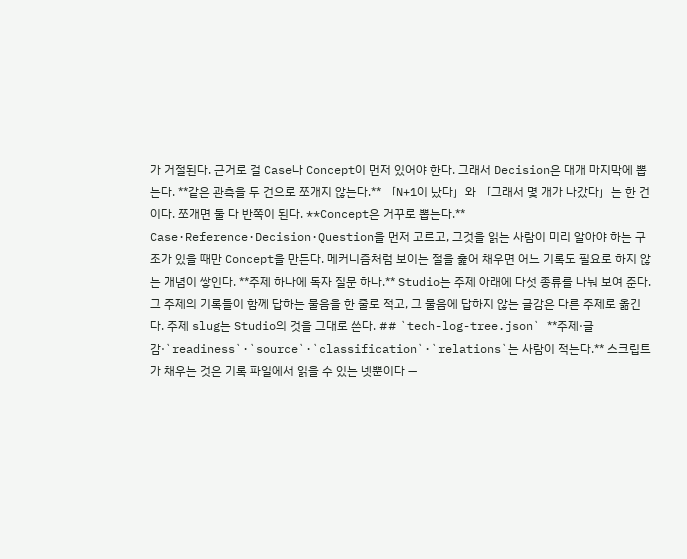가 거절된다. 근거로 걸 Case나 Concept이 먼저 있어야 한다. 그래서 Decision은 대개 마지막에 뽑는다. **같은 관측을 두 건으로 쪼개지 않는다.** 「N+1이 났다」와 「그래서 몇 개가 나갔다」는 한 건이다. 쪼개면 둘 다 반쪽이 된다. **Concept은 거꾸로 뽑는다.** Case·Reference·Decision·Question을 먼저 고르고, 그것을 읽는 사람이 미리 알아야 하는 구조가 있을 때만 Concept을 만든다. 메커니즘처럼 보이는 절을 훑어 채우면 어느 기록도 필요로 하지 않는 개념이 쌓인다. **주제 하나에 독자 질문 하나.** Studio는 주제 아래에 다섯 종류를 나눠 보여 준다. 그 주제의 기록들이 함께 답하는 물음을 한 줄로 적고, 그 물음에 답하지 않는 글감은 다른 주제로 옮긴다. 주제 slug는 Studio의 것을 그대로 쓴다. ## `tech-log-tree.json` **주제·글감·`readiness`·`source`·`classification`·`relations`는 사람이 적는다.** 스크립트가 채우는 것은 기록 파일에서 읽을 수 있는 넷뿐이다 —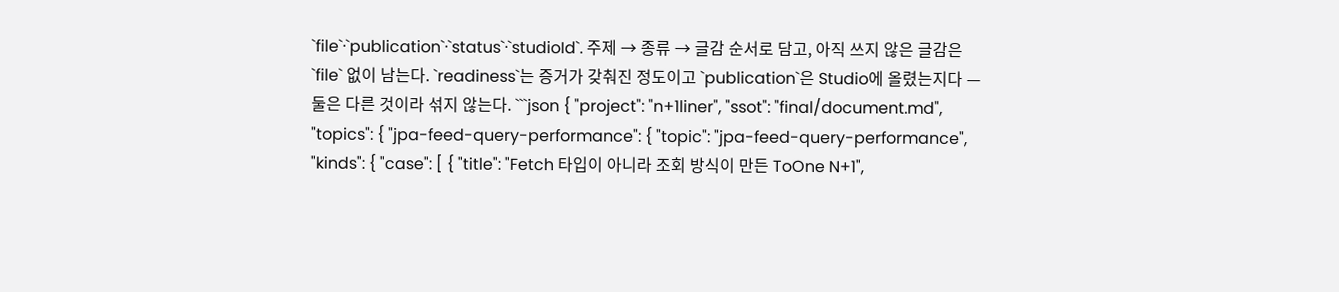`file`·`publication`·`status`·`studioId`. 주제 → 종류 → 글감 순서로 담고, 아직 쓰지 않은 글감은 `file` 없이 남는다. `readiness`는 증거가 갖춰진 정도이고 `publication`은 Studio에 올렸는지다 — 둘은 다른 것이라 섞지 않는다. ```json { "project": "n+1liner", "ssot": "final/document.md", "topics": { "jpa-feed-query-performance": { "topic": "jpa-feed-query-performance", "kinds": { "case": [ { "title": "Fetch 타입이 아니라 조회 방식이 만든 ToOne N+1",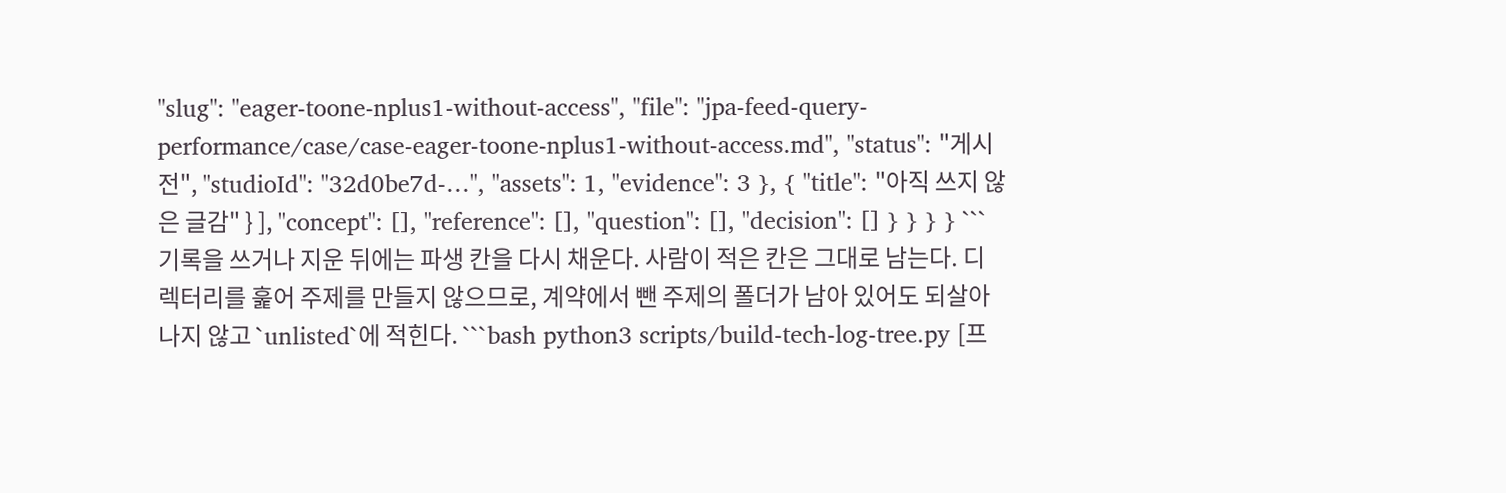"slug": "eager-toone-nplus1-without-access", "file": "jpa-feed-query-performance/case/case-eager-toone-nplus1-without-access.md", "status": "게시 전", "studioId": "32d0be7d-…", "assets": 1, "evidence": 3 }, { "title": "아직 쓰지 않은 글감" } ], "concept": [], "reference": [], "question": [], "decision": [] } } } } ``` 기록을 쓰거나 지운 뒤에는 파생 칸을 다시 채운다. 사람이 적은 칸은 그대로 남는다. 디렉터리를 훑어 주제를 만들지 않으므로, 계약에서 뺀 주제의 폴더가 남아 있어도 되살아나지 않고 `unlisted`에 적힌다. ```bash python3 scripts/build-tech-log-tree.py [프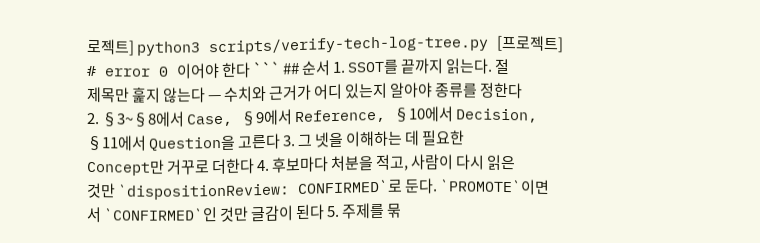로젝트] python3 scripts/verify-tech-log-tree.py [프로젝트] # error 0 이어야 한다 ``` ## 순서 1. SSOT를 끝까지 읽는다. 절 제목만 훑지 않는다 — 수치와 근거가 어디 있는지 알아야 종류를 정한다 2. §3~§8에서 Case, §9에서 Reference, §10에서 Decision, §11에서 Question을 고른다 3. 그 넷을 이해하는 데 필요한 Concept만 거꾸로 더한다 4. 후보마다 처분을 적고, 사람이 다시 읽은 것만 `dispositionReview: CONFIRMED`로 둔다. `PROMOTE`이면서 `CONFIRMED`인 것만 글감이 된다 5. 주제를 묶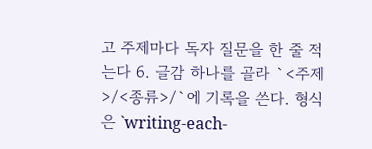고 주제마다 독자 질문을 한 줄 적는다 6. 글감 하나를 골라 `<주제>/<종류>/`에 기록을 쓴다. 형식은 `writing-each-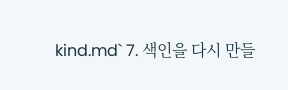kind.md` 7. 색인을 다시 만들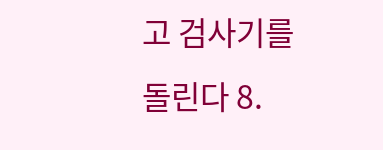고 검사기를 돌린다 8.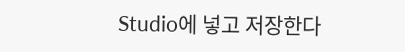Studio에 넣고 저장한다